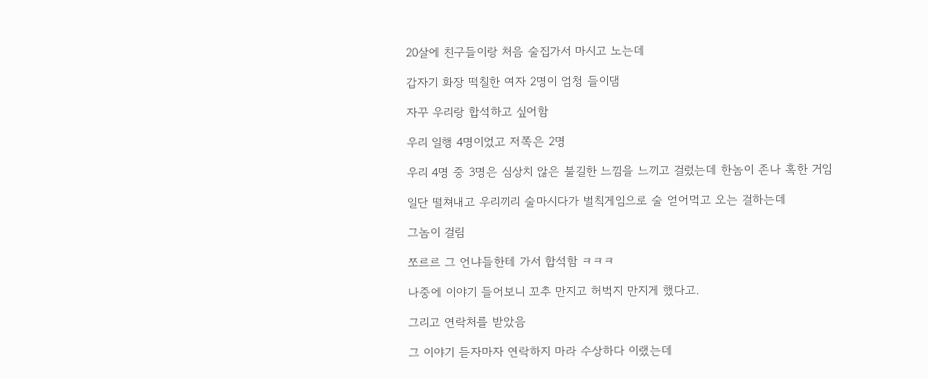20살에 친구들이랑 처음 술집가서 마시고 노는데

갑자기 화장 떡칠한 여자 2명이 엄청 들이댐

자꾸 우리랑 합석하고 싶어함

우리 일행 4명이었고 저쪽은 2명

우리 4명 중 3명은 심상치 않은 불길한 느낌을 느끼고 걸렀는데 한놈이 존나 혹한 거임

일단 떨쳐내고 우리끼리 술마시다가 벌칙게임으로 술 얻어먹고 오는 걸하는데

그놈이 걸림

쪼르르 그 언냐들한테 가서 합석함 ㅋㅋㅋ

나중에 이야기 들어보니 꼬추 만지고 허벅지 만지게 했다고.

그리고 연락처를 받았음

그 이야기 듣자마자 연락하지 마라 수상하다 이랬는데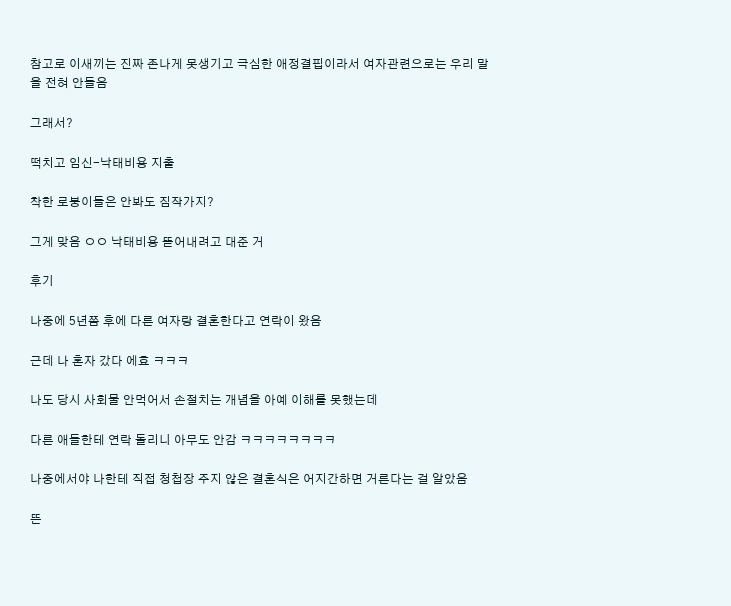참고로 이새끼는 진짜 존나게 못생기고 극심한 애정결핍이라서 여자관련으로는 우리 말을 전혀 안들음

그래서?

떡치고 임신-낙태비용 지출

착한 로붕이들은 안봐도 짐작가지?

그게 맞음 ㅇㅇ 낙태비용 뜯어내려고 대준 거

후기

나중에 5년쯤 후에 다른 여자랑 결혼한다고 연락이 왔음

근데 나 혼자 갔다 에효 ㅋㅋㅋ

나도 당시 사회물 안먹어서 손절치는 개념을 아예 이해를 못했는데

다른 애들한테 연락 돌리니 아무도 안감 ㅋㅋㅋㅋㅋㅋㅋㅋ

나중에서야 나한테 직접 청첩장 주지 않은 결혼식은 어지간하면 거른다는 걸 알았음

뜬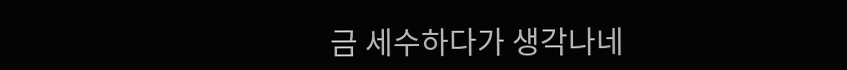금 세수하다가 생각나네